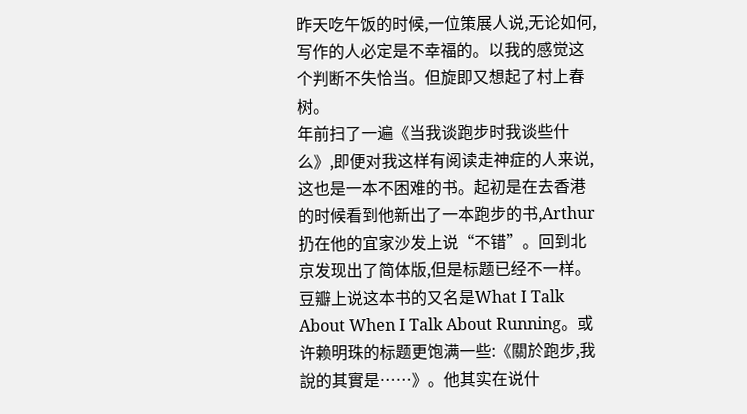昨天吃午饭的时候,一位策展人说,无论如何,写作的人必定是不幸福的。以我的感觉这个判断不失恰当。但旋即又想起了村上春树。
年前扫了一遍《当我谈跑步时我谈些什么》,即便对我这样有阅读走神症的人来说,这也是一本不困难的书。起初是在去香港的时候看到他新出了一本跑步的书,Arthur扔在他的宜家沙发上说“不错”。回到北京发现出了简体版,但是标题已经不一样。
豆瓣上说这本书的又名是What I Talk About When I Talk About Running。或许赖明珠的标题更饱满一些:《關於跑步,我說的其實是……》。他其实在说什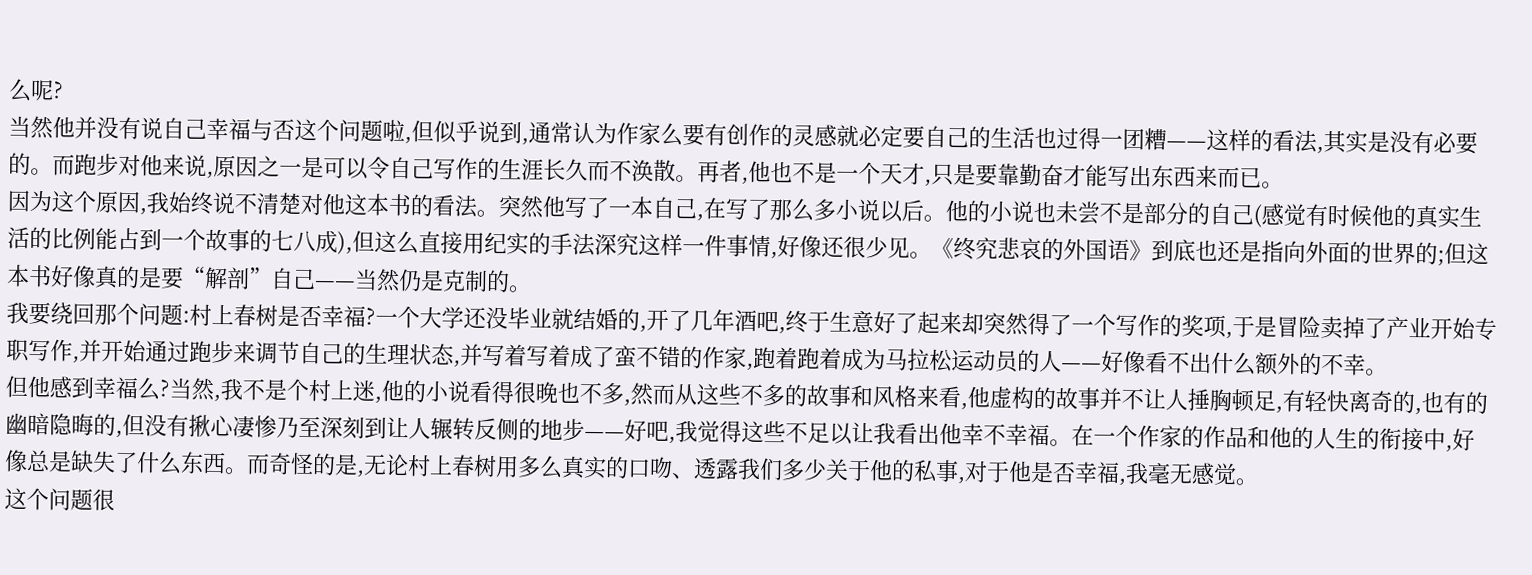么呢?
当然他并没有说自己幸福与否这个问题啦,但似乎说到,通常认为作家么要有创作的灵感就必定要自己的生活也过得一团糟——这样的看法,其实是没有必要的。而跑步对他来说,原因之一是可以令自己写作的生涯长久而不涣散。再者,他也不是一个天才,只是要靠勤奋才能写出东西来而已。
因为这个原因,我始终说不清楚对他这本书的看法。突然他写了一本自己,在写了那么多小说以后。他的小说也未尝不是部分的自己(感觉有时候他的真实生活的比例能占到一个故事的七八成),但这么直接用纪实的手法深究这样一件事情,好像还很少见。《终究悲哀的外国语》到底也还是指向外面的世界的;但这本书好像真的是要“解剖”自己——当然仍是克制的。
我要绕回那个问题:村上春树是否幸福?一个大学还没毕业就结婚的,开了几年酒吧,终于生意好了起来却突然得了一个写作的奖项,于是冒险卖掉了产业开始专职写作,并开始通过跑步来调节自己的生理状态,并写着写着成了蛮不错的作家,跑着跑着成为马拉松运动员的人——好像看不出什么额外的不幸。
但他感到幸福么?当然,我不是个村上迷,他的小说看得很晚也不多,然而从这些不多的故事和风格来看,他虚构的故事并不让人捶胸顿足,有轻快离奇的,也有的幽暗隐晦的,但没有揪心凄惨乃至深刻到让人辗转反侧的地步——好吧,我觉得这些不足以让我看出他幸不幸福。在一个作家的作品和他的人生的衔接中,好像总是缺失了什么东西。而奇怪的是,无论村上春树用多么真实的口吻、透露我们多少关于他的私事,对于他是否幸福,我毫无感觉。
这个问题很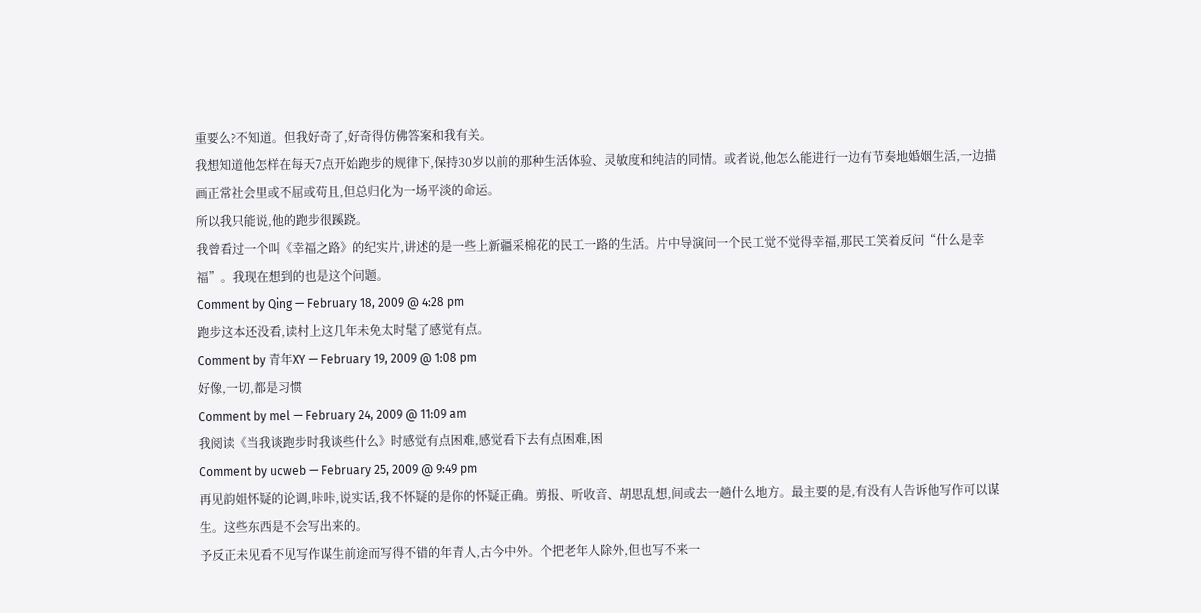重要么?不知道。但我好奇了,好奇得仿佛答案和我有关。
我想知道他怎样在每天7点开始跑步的规律下,保持30岁以前的那种生活体验、灵敏度和纯洁的同情。或者说,他怎么能进行一边有节奏地婚姻生活,一边描画正常社会里或不屈或苟且,但总归化为一场平淡的命运。
所以我只能说,他的跑步很蹊跷。
我曾看过一个叫《幸福之路》的纪实片,讲述的是一些上新疆采棉花的民工一路的生活。片中导演问一个民工觉不觉得幸福,那民工笑着反问“什么是幸福”。我现在想到的也是这个问题。
Comment by Qing — February 18, 2009 @ 4:28 pm
跑步这本还没看,读村上这几年未免太时髦了感觉有点。
Comment by 青年XY — February 19, 2009 @ 1:08 pm
好像,一切,都是习惯
Comment by mel — February 24, 2009 @ 11:09 am
我阅读《当我谈跑步时我谈些什么》时感觉有点困难,感觉看下去有点困难,困
Comment by ucweb — February 25, 2009 @ 9:49 pm
再见韵姐怀疑的论调,咔咔,说实话,我不怀疑的是你的怀疑正确。剪报、听收音、胡思乱想,间或去一趟什么地方。最主要的是,有没有人告诉他写作可以谋生。这些东西是不会写出来的。
予反正未见看不见写作谋生前途而写得不错的年青人,古今中外。个把老年人除外,但也写不来一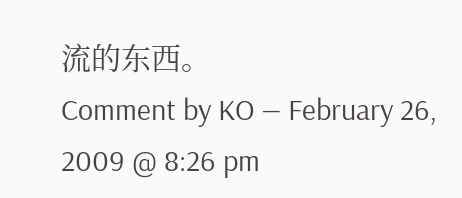流的东西。
Comment by KO — February 26, 2009 @ 8:26 pm